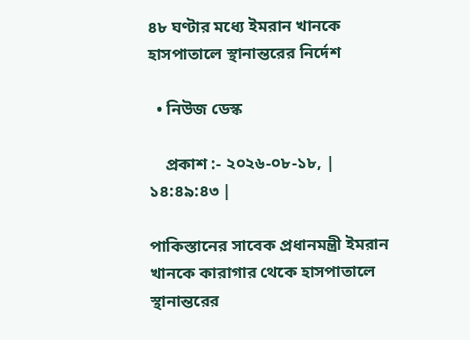৪৮ ঘণ্টার মধ্যে ইমরান খানকে হাসপাতালে স্থানান্তরের নির্দেশ

  • নিউজ ডেস্ক

    প্রকাশ :- ২০২৬-০৮-১৮, | ১৪:৪৯:৪৩ |

পাকিস্তানের সাবেক প্রধানমন্ত্রী ইমরান খানকে কারাগার থেকে হাসপাতালে স্থানান্তরের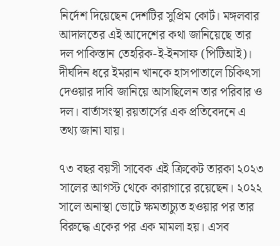নির্দেশ দিয়েছেন দেশটির সুপ্রিম কোর্ট। মঙ্গলবার আদালতের এই আদেশের কথা জানিয়েছে তার দল পাকিস্তান তেহরিক-ই-ইনসাফ (পিটিআই)। দীর্ঘদিন ধরে ইমরান খানকে হাসপাতালে চিকিৎসা দেওয়ার দাবি জানিয়ে আসছিলেন তার পরিবার ও দল। বার্তাসংস্থা রয়তার্সের এক প্রতিবেদনে এ তথ্য জানা যায়।

৭৩ বছর বয়সী সাবেক এই ক্রিকেট তারকা ২০২৩ সালের আগস্ট থেকে কারাগারে রয়েছেন। ২০২২ সালে অনাস্থা ভোটে ক্ষমতাচ্যুত হওয়ার পর তার বিরুদ্ধে একের পর এক মামলা হয়। এসব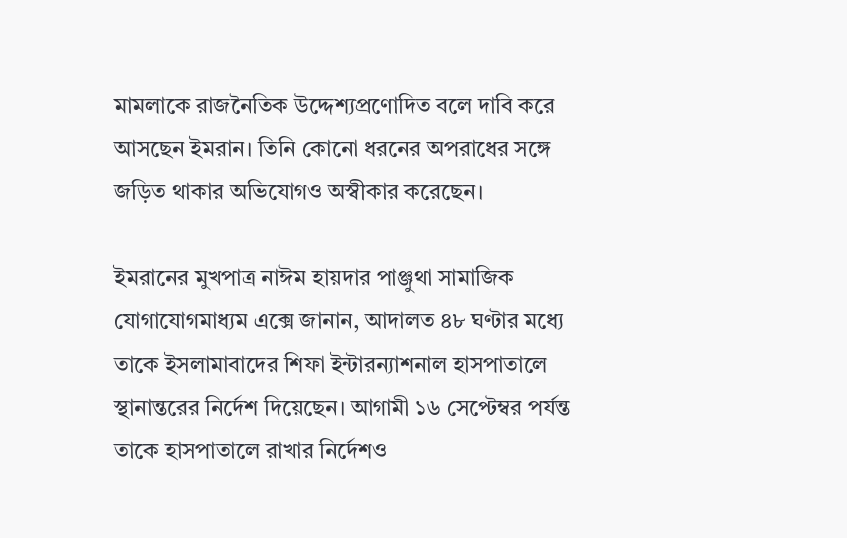মামলাকে রাজনৈতিক উদ্দেশ্যপ্রণোদিত বলে দাবি করে আসছেন ইমরান। তিনি কোনো ধরনের অপরাধের সঙ্গে জড়িত থাকার অভিযোগও অস্বীকার করেছেন।

ইমরানের মুখপাত্র নাঈম হায়দার পাঞ্জুথা সামাজিক যোগাযোগমাধ্যম এক্সে জানান, আদালত ৪৮ ঘণ্টার মধ্যে তাকে ইসলামাবাদের শিফা ইন্টারন্যাশনাল হাসপাতালে স্থানান্তরের নির্দেশ দিয়েছেন। আগামী ১৬ সেপ্টেম্বর পর্যন্ত তাকে হাসপাতালে রাখার নির্দেশও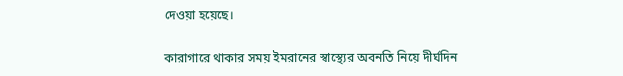দেওয়া হয়েছে।

কারাগারে থাকার সময় ইমরানের স্বাস্থ্যের অবনতি নিয়ে দীর্ঘদিন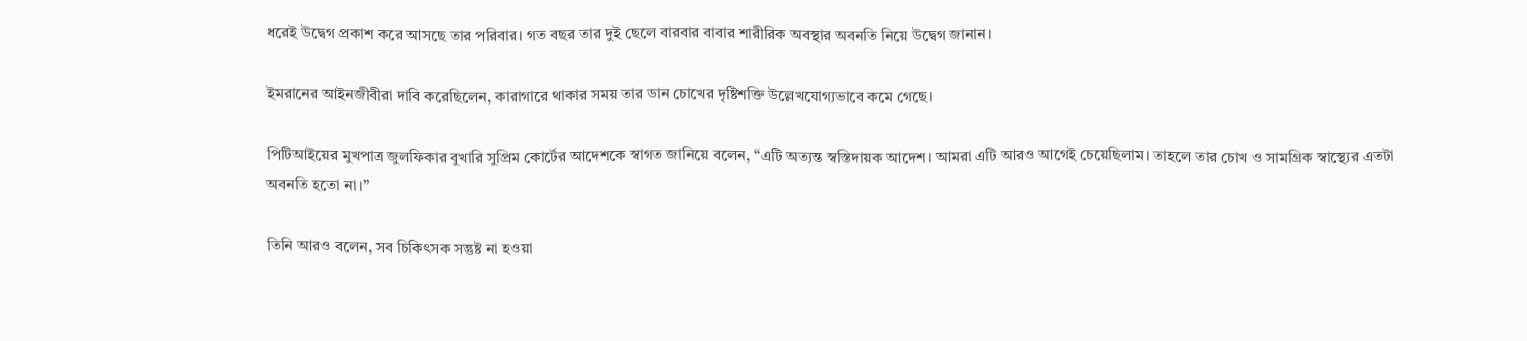ধরেই উদ্বেগ প্রকাশ করে আসছে তার পরিবার। গত বছর তার দুই ছেলে বারবার বাবার শারীরিক অবস্থার অবনতি নিয়ে উদ্বেগ জানান।

ইমরানের আইনজীবীরা দাবি করেছিলেন, কারাগারে থাকার সময় তার ডান চোখের দৃষ্টিশক্তি উল্লেখযোগ্যভাবে কমে গেছে।

পিটিআইয়ের মুখপাত্র জুলফিকার বুখারি সুপ্রিম কোর্টের আদেশকে স্বাগত জানিয়ে বলেন, “এটি অত্যন্ত স্বস্তিদায়ক আদেশ। আমরা এটি আরও আগেই চেয়েছিলাম। তাহলে তার চোখ ও সামগ্রিক স্বাস্থ্যের এতটা অবনতি হতো না।”

তিনি আরও বলেন, সব চিকিৎসক সন্তুষ্ট না হওয়া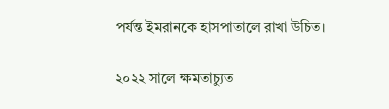পর্যন্ত ইমরানকে হাসপাতালে রাখা উচিত।

২০২২ সালে ক্ষমতাচ্যুত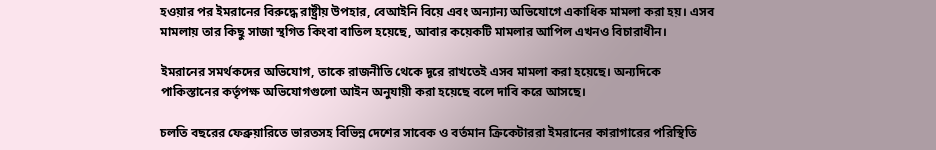হওয়ার পর ইমরানের বিরুদ্ধে রাষ্ট্রীয় উপহার, বেআইনি বিয়ে এবং অন্যান্য অভিযোগে একাধিক মামলা করা হয়। এসব মামলায় তার কিছু সাজা স্থগিত কিংবা বাতিল হয়েছে, আবার কয়েকটি মামলার আপিল এখনও বিচারাধীন।

ইমরানের সমর্থকদের অভিযোগ, তাকে রাজনীতি থেকে দূরে রাখতেই এসব মামলা করা হয়েছে। অন্যদিকে পাকিস্তানের কর্তৃপক্ষ অভিযোগগুলো আইন অনুযায়ী করা হয়েছে বলে দাবি করে আসছে।

চলতি বছরের ফেব্রুয়ারিতে ভারতসহ বিভিন্ন দেশের সাবেক ও বর্তমান ক্রিকেটাররা ইমরানের কারাগারের পরিস্থিতি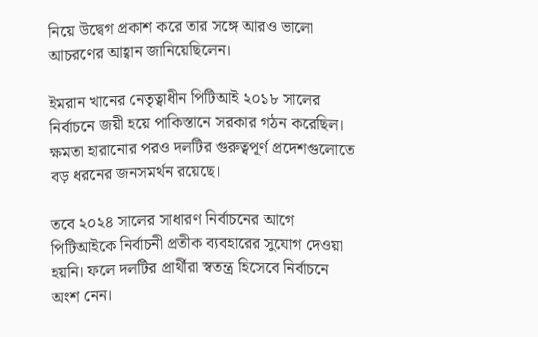নিয়ে উদ্বেগ প্রকাশ করে তার সঙ্গে আরও ভালো আচরণের আহ্বান জানিয়েছিলেন।

ইমরান খানের নেতৃত্বাধীন পিটিআই ২০১৮ সালের নির্বাচনে জয়ী হয়ে পাকিস্তানে সরকার গঠন করেছিল। ক্ষমতা হারানোর পরও দলটির গুরুত্বপূর্ণ প্রদেশগুলোতে বড় ধরনের জনসমর্থন রয়েছে।

তবে ২০২৪ সালের সাধারণ নির্বাচনের আগে পিটিআইকে নির্বাচনী প্রতীক ব্যবহারের সুযোগ দেওয়া হয়নি। ফলে দলটির প্রার্থীরা স্বতন্ত্র হিসেবে নির্বাচনে অংশ নেন।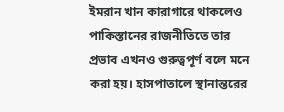ইমরান খান কারাগারে থাকলেও পাকিস্তানের রাজনীতিতে তার প্রভাব এখনও গুরুত্বপূর্ণ বলে মনে করা হয়। হাসপাতালে স্থানান্তরের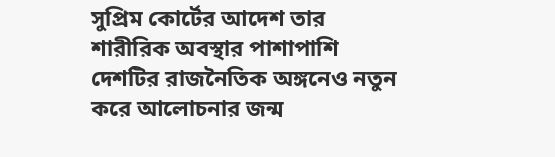সুপ্রিম কোর্টের আদেশ তার শারীরিক অবস্থার পাশাপাশি দেশটির রাজনৈতিক অঙ্গনেও নতুন করে আলোচনার জন্ম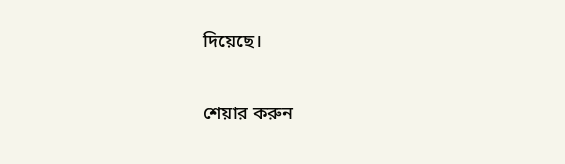দিয়েছে।

শেয়ার করুন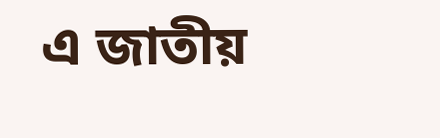এ জাতীয়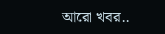আরো খবর..